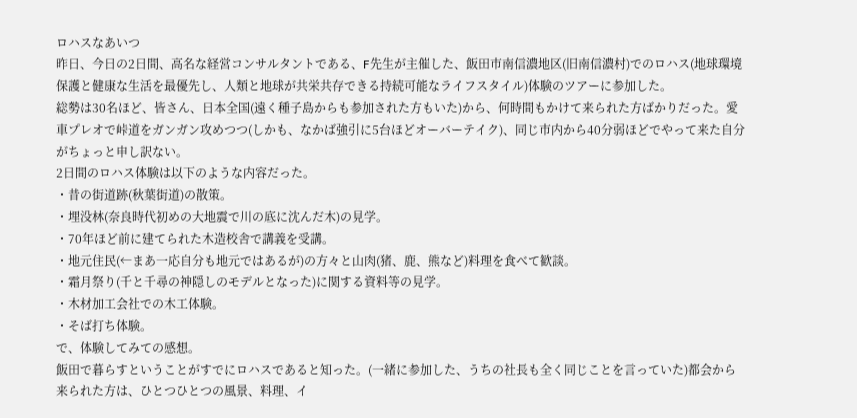ロハスなあいつ
昨日、今日の2日間、高名な経営コンサルタントである、F先生が主催した、飯田市南信濃地区(旧南信濃村)でのロハス(地球環境保護と健康な生活を最優先し、人類と地球が共栄共存できる持続可能なライフスタイル)体験のツアーに参加した。
総勢は30名ほど、皆さん、日本全国(遠く種子島からも参加された方もいた)から、何時間もかけて来られた方ばかりだった。愛車プレオで峠道をガンガン攻めつつ(しかも、なかば強引に5台ほどオーバーテイク)、同じ市内から40分弱ほどでやって来た自分がちょっと申し訳ない。
2日間のロハス体験は以下のような内容だった。
・昔の街道跡(秋葉街道)の散策。
・埋没林(奈良時代初めの大地震で川の底に沈んだ木)の見学。
・70年ほど前に建てられた木造校舎で講義を受講。
・地元住民(←まあ一応自分も地元ではあるが)の方々と山肉(猪、鹿、熊など)料理を食べて歓談。
・霜月祭り(千と千尋の神隠しのモデルとなった)に関する資料等の見学。
・木材加工会社での木工体験。
・そば打ち体験。
で、体験してみての感想。
飯田で暮らすということがすでにロハスであると知った。(一緒に参加した、うちの社長も全く同じことを言っていた)都会から来られた方は、ひとつひとつの風景、料理、イ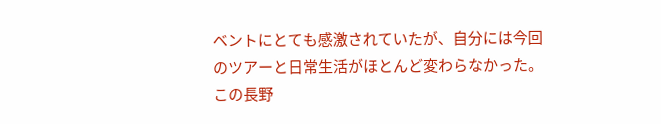ベントにとても感激されていたが、自分には今回のツアーと日常生活がほとんど変わらなかった。この長野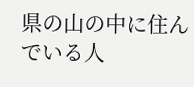県の山の中に住んでいる人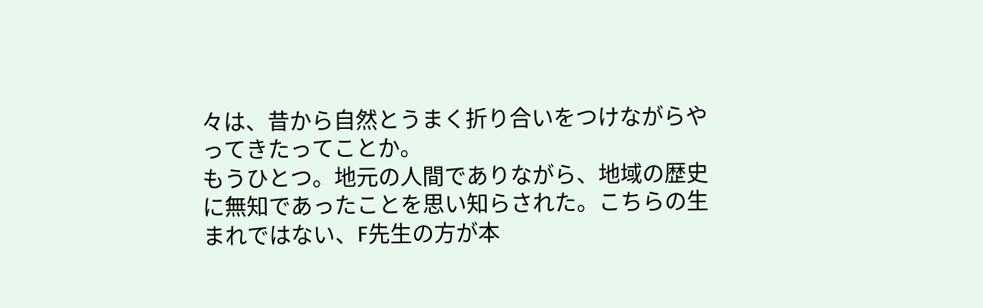々は、昔から自然とうまく折り合いをつけながらやってきたってことか。
もうひとつ。地元の人間でありながら、地域の歴史に無知であったことを思い知らされた。こちらの生まれではない、F先生の方が本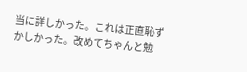当に詳しかった。これは正直恥ずかしかった。改めてちゃんと勉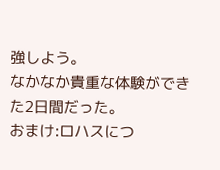強しよう。
なかなか貴重な体験ができた2日間だった。
おまけ:ロハスにつ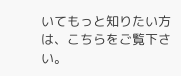いてもっと知りたい方は、こちらをご覧下さい。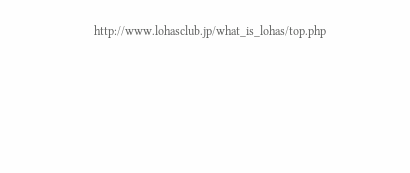http://www.lohasclub.jp/what_is_lohas/top.php